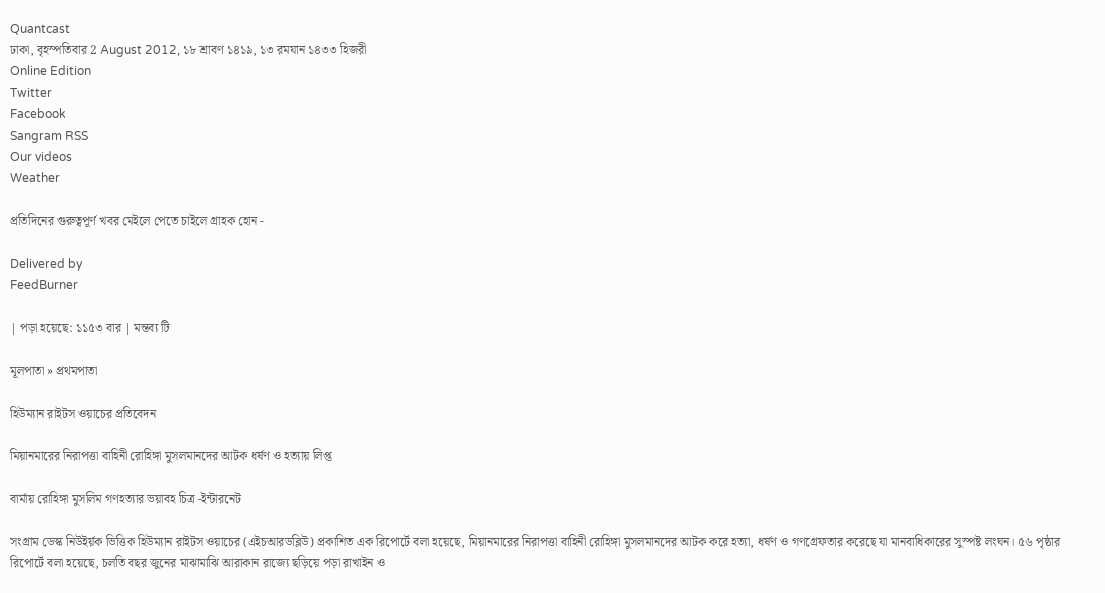Quantcast
ঢাকা, বৃহস্পতিবার 2 August 2012, ১৮ শ্রাবণ ১৪১৯, ১৩ রমযান ১৪৩৩ হিজরী
Online Edition
Twitter
Facebook
Sangram RSS
Our videos
Weather

প্রতিদিনের গুরুত্বপূর্ণ খবর মেইলে পেতে চাইলে গ্রাহক হোন -

Delivered by
FeedBurner

| পড়া হয়েছে: ১১৫৩ বার | মন্তব্য টি

মূলপাতা » প্রথমপাতা

হিউম্যান রাইটস ওয়াচের প্রতিবেদন

মিয়ানমারের নিরাপত্তা বাহিনী রোহিঙ্গা মুসলমানদের আটক ধর্ষণ ও হত্যায় লিপ্ত

বার্মায় রোহিঙ্গা মুসলিম গণহত্যার ভয়াবহ চিত্র -ইন্টারনেট

সংগ্রাম ডেস্ক নিউইর্য়ক ভিত্তিক হিউম্যান রাইটস ওয়াচের (এইচআরডব্লিউ) প্রকাশিত এক রিপোর্টে বলা হয়েছে, মিয়ানমারের নিরাপত্তা বাহিনী রোহিঙ্গা মুসলমানদের আটক করে হত্যা, ধর্ষণ ও গণগ্রেফতার করেছে যা মানবাধিকারের সুস্পষ্ট লংঘন। ৫৬ পৃষ্ঠার রিপোর্টে বলা হয়েছে, চলতি বছর জুনের মাঝামাঝি আরাকান রাজ্যে ছড়িয়ে পড়া রাখাইন ও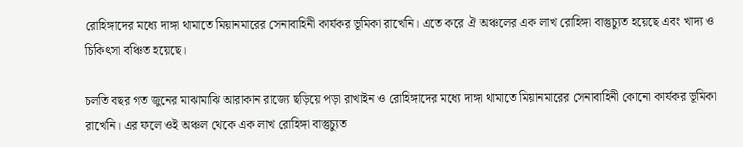রোহিঙ্গাদের মধ্যে দাঙ্গা থামাতে মিয়ানমারের সেনাবাহিনী কার্যকর ভূমিকা রাখেনি। এতে করে ঐ অঞ্চলের এক লাখ রোহিঙ্গা বাস্তুচ্যুত হয়েছে এবং খাদ্য ও চিকিৎসা বঞ্চিত হয়েছে।

চলতি বছর গত জুনের মাঝামাঝি আরাকান রাজ্যে ছড়িয়ে পড়া রাখাইন ও রোহিঙ্গাদের মধ্যে দাঙ্গা থামাতে মিয়ানমারের সেনাবাহিনী কোনো কার্যকর ভূমিকা রাখেনি। এর ফলে ওই অঞ্চল থেকে এক লাখ রোহিঙ্গা বাস্তুচ্যুত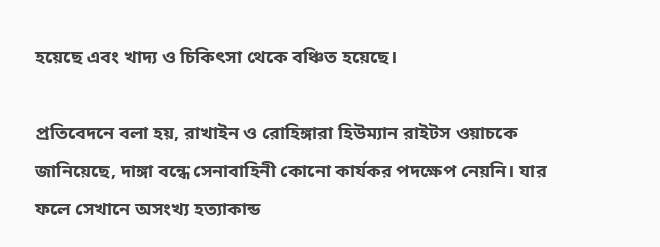হয়েছে এবং খাদ্য ও চিকিৎসা থেকে বঞ্চিত হয়েছে।

প্রতিবেদনে বলা হয়, রাখাইন ও রোহিঙ্গারা হিউম্যান রাইটস ওয়াচকে জানিয়েছে, দাঙ্গা বন্ধে সেনাবাহিনী কোনো কার্যকর পদক্ষেপ নেয়নি। যার ফলে সেখানে অসংখ্য হত্যাকান্ড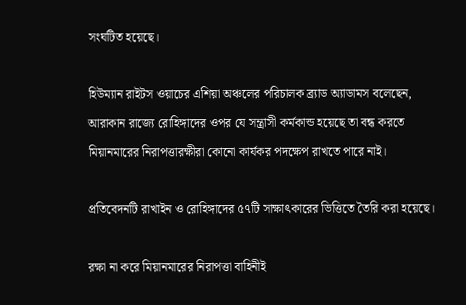সংঘটিত হয়েছে।

হিউম্যান রাইটস ওয়াচের এশিয়া অঞ্চলের পরিচালক ব্র্যাড অ্যাডামস বলেছেন, আরাকান রাজ্যে রোহিঙ্গাদের ওপর যে সন্ত্রাসী কর্মকান্ড হয়েছে তা বন্ধ করতে মিয়ানমারের নিরাপত্তারক্ষীরা কোনো কার্যকর পদক্ষেপ রাখতে পারে নাই।

প্রতিবেদনটি রাখাইন ও রোহিঙ্গাদের ৫৭টি সাক্ষাৎকারের ভিত্তিতে তৈরি করা হয়েছে।

রক্ষা না করে মিয়ানমারের নিরাপত্তা বাহিনীই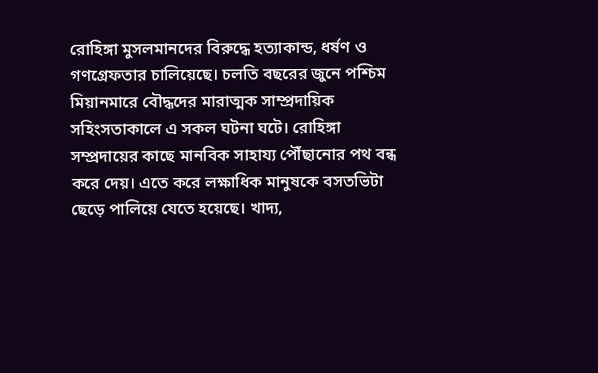রোহিঙ্গা মুসলমানদের বিরুদ্ধে হত্যাকান্ড, ধর্ষণ ও গণগ্রেফতার চালিয়েছে। চলতি বছরের জুনে পশ্চিম মিয়ানমারে বৌদ্ধদের মারাত্মক সাম্প্রদায়িক সহিংসতাকালে এ সকল ঘটনা ঘটে। রোহিঙ্গা সম্প্রদায়ের কাছে মানবিক সাহায্য পৌঁছানোর পথ বন্ধ করে দেয়। এতে করে লক্ষাধিক মানুষকে বসতভিটা ছেড়ে পালিয়ে যেতে হয়েছে। খাদ্য,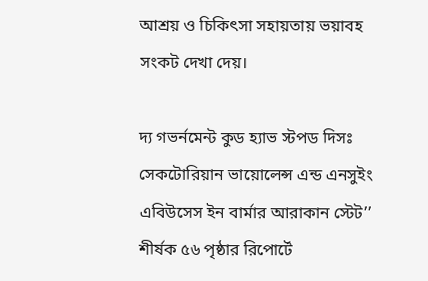আশ্রয় ও চিকিৎসা সহায়তায় ভয়াবহ সংকট দেখা দেয়।

দ্য গভর্নমেন্ট কুড হ্যাভ স্টপড দিসঃ সেকটোরিয়ান ভায়োলেন্স এন্ড এনসুইং এবিউসেস ইন বার্মার আরাকান স্টেট’’ শীর্ষক ৫৬ পৃষ্ঠার রিপোর্টে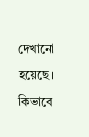দেখানো হয়েছে। কিভাবে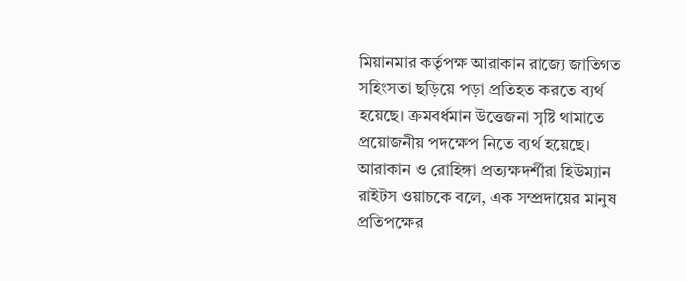মিয়ানমার কর্তৃপক্ষ আরাকান রাজ্যে জাতিগত সহিংসতা ছড়িয়ে পড়া প্রতিহত করতে ব্যর্থ হয়েছে। ক্রমবর্ধমান উত্তেজনা সৃষ্টি থামাতে প্রয়োজনীয় পদক্ষেপ নিতে ব্যর্থ হয়েছে। আরাকান ও রোহিঙ্গা প্রত্যক্ষদর্শীরা হিউম্যান রাইটস ওয়াচকে বলে, এক সম্প্রদায়ের মানুষ প্রতিপক্ষের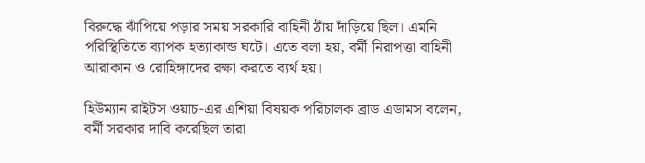বিরুদ্ধে ঝাঁপিয়ে পড়ার সময় সরকারি বাহিনী ঠাঁয় দাঁড়িয়ে ছিল। এমনি পরিস্থিতিতে ব্যাপক হত্যাকান্ড ঘটে। এতে বলা হয়, বর্মী নিরাপত্তা বাহিনী আরাকান ও রোহিঙ্গাদের রক্ষা করতে ব্যর্থ হয়।

হিউম্যান রাইটস ওয়াচ-এর এশিয়া বিষয়ক পরিচালক ব্রাড এডামস বলেন, বর্মী সরকার দাবি করেছিল তারা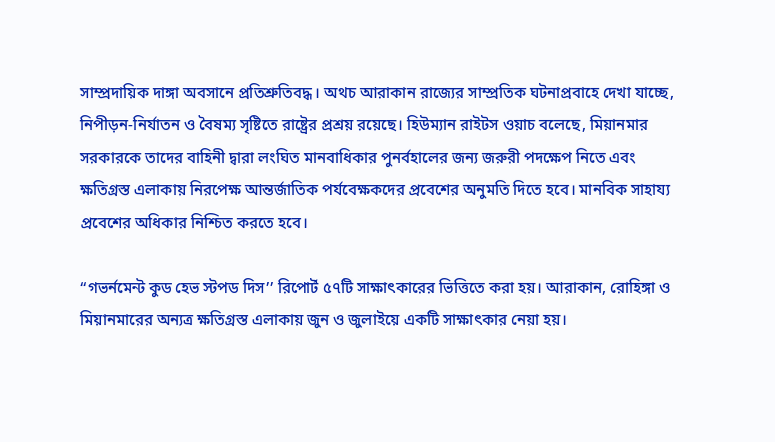সাম্প্রদায়িক দাঙ্গা অবসানে প্রতিশ্রুতিবদ্ধ। অথচ আরাকান রাজ্যের সাম্প্রতিক ঘটনাপ্রবাহে দেখা যাচ্ছে, নিপীড়ন-নির্যাতন ও বৈষম্য সৃষ্টিতে রাষ্ট্রের প্রশ্রয় রয়েছে। হিউম্যান রাইটস ওয়াচ বলেছে, মিয়ানমার সরকারকে তাদের বাহিনী দ্বারা লংঘিত মানবাধিকার পুনর্বহালের জন্য জরুরী পদক্ষেপ নিতে এবং ক্ষতিগ্রস্ত এলাকায় নিরপেক্ষ আন্তর্জাতিক পর্যবেক্ষকদের প্রবেশের অনুমতি দিতে হবে। মানবিক সাহায্য প্রবেশের অধিকার নিশ্চিত করতে হবে।

‘‘গভর্নমেন্ট কুড হেভ স্টপড দিস’’ রিপোর্ট ৫৭টি সাক্ষাৎকারের ভিত্তিতে করা হয়। আরাকান, রোহিঙ্গা ও মিয়ানমারের অন্যত্র ক্ষতিগ্রস্ত এলাকায় জুন ও জুলাইয়ে একটি সাক্ষাৎকার নেয়া হয়।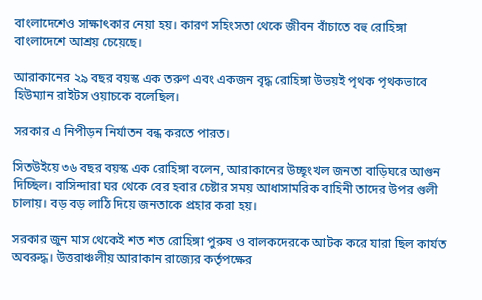বাংলাদেশেও সাক্ষাৎকার নেয়া হয়। কারণ সহিংসতা থেকে জীবন বাঁচাতে বহু রোহিঙ্গা বাংলাদেশে আশ্রয় চেয়েছে।

আরাকানের ২৯ বছর বয়স্ক এক তরুণ এবং একজন বৃদ্ধ রোহিঙ্গা উভয়ই পৃথক পৃথকভাবে হিউম্যান রাইটস ওয়াচকে বলেছিল।

সরকার এ নিপীড়ন নির্যাতন বন্ধ করতে পারত।

সিতউইয়ে ৩৬ বছর বয়স্ক এক রোহিঙ্গা বলেন, আরাকানের উচ্ছৃংখল জনতা বাড়িঘরে আগুন দিচ্ছিল। বাসিন্দারা ঘর থেকে বের হবার চেষ্টার সময় আধাসামরিক বাহিনী তাদের উপর গুলী চালায়। বড় বড় লাঠি দিয়ে জনতাকে প্রহার করা হয়।

সরকার জুন মাস থেকেই শত শত রোহিঙ্গা পুরুষ ও বালকদেরকে আটক করে যারা ছিল কার্যত অবরুদ্ধ। উত্তরাঞ্চলীয় আরাকান রাজ্যের কর্তৃপক্ষের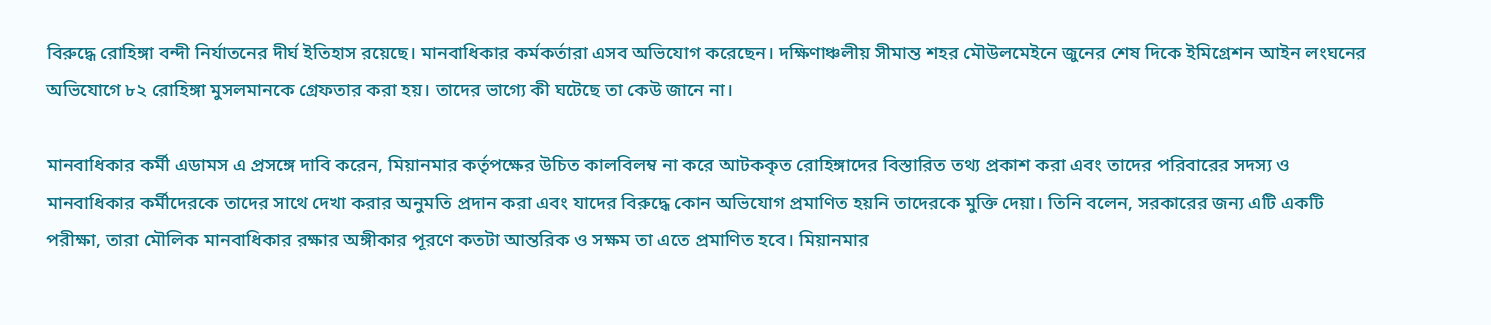বিরুদ্ধে রোহিঙ্গা বন্দী নির্যাতনের দীর্ঘ ইতিহাস রয়েছে। মানবাধিকার কর্মকর্তারা এসব অভিযোগ করেছেন। দক্ষিণাঞ্চলীয় সীমান্ত শহর মৌউলমেইনে জুনের শেষ দিকে ইমিগ্রেশন আইন লংঘনের অভিযোগে ৮২ রোহিঙ্গা মুসলমানকে গ্রেফতার করা হয়। তাদের ভাগ্যে কী ঘটেছে তা কেউ জানে না।

মানবাধিকার কর্মী এডামস এ প্রসঙ্গে দাবি করেন, মিয়ানমার কর্তৃপক্ষের উচিত কালবিলম্ব না করে আটককৃত রোহিঙ্গাদের বিস্তারিত তথ্য প্রকাশ করা এবং তাদের পরিবারের সদস্য ও মানবাধিকার কর্মীদেরকে তাদের সাথে দেখা করার অনুমতি প্রদান করা এবং যাদের বিরুদ্ধে কোন অভিযোগ প্রমাণিত হয়নি তাদেরকে মুক্তি দেয়া। তিনি বলেন, সরকারের জন্য এটি একটি পরীক্ষা, তারা মৌলিক মানবাধিকার রক্ষার অঙ্গীকার পূরণে কতটা আন্তরিক ও সক্ষম তা এতে প্রমাণিত হবে। মিয়ানমার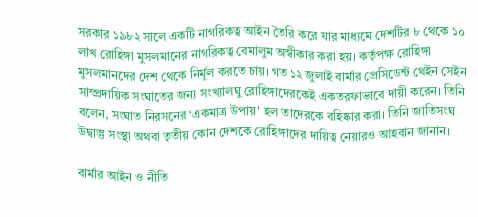সরকার ১৯৮২ সালে একটি নাগরিকত্ব আইন তৈরি করে যার মাধ্যমে দেশটির ৮ থেকে ১০ লাখ রোহিঙ্গা মুসলমানের নাগরিকত্ব বেমালুম অস্বীকার করা হয়। কর্তৃপক্ষ রোহিঙ্গা মুসলমানদের দেশ থেকে নির্মূল করতে চায়। গত ১২ জুলাই বার্মার প্রেসিডেন্ট থেইন সেইন সাম্প্রদায়িক সংঘাতের জন্য সংখ্যালঘু রোহিঙ্গাদেরকেই একতরফাভাবে দায়ী করেন। তিনি বলেন, সংঘাত নিরসনের ‘একমাত্র উপায়' হল তাদেরকে বহিষ্কার করা। তিনি জাতিসংঘ উদ্বাস্তু সংস্থা অথবা তৃতীয় কোন দেশকে রোহিঙ্গাদের দায়িত্ব নেয়ারও আহবান জানান।

বার্মার আইন ও নীতি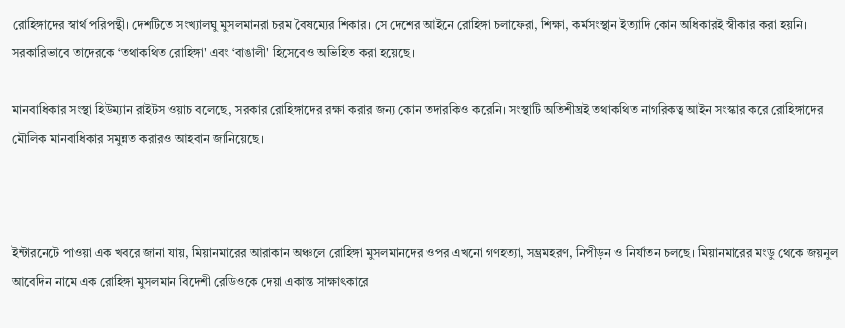রোহিঙ্গাদের স্বার্থ পরিপন্থী। দেশটিতে সংখ্যালঘু মুসলমানরা চরম বৈষম্যের শিকার। সে দেশের আইনে রোহিঙ্গা চলাফেরা, শিক্ষা, কর্মসংস্থান ইত্যাদি কোন অধিকারই স্বীকার করা হয়নি। সরকারিভাবে তাদেরকে ‘তথাকথিত রোহিঙ্গা' এবং ‘বাঙালী' হিসেবেও অভিহিত করা হয়েছে।

মানবাধিকার সংস্থা হিউম্যান রাইটস ওয়াচ বলেছে, সরকার রোহিঙ্গাদের রক্ষা করার জন্য কোন তদারকিও করেনি। সংস্থাটি অতিশীঘ্রই তথাকথিত নাগরিকত্ব আইন সংস্কার করে রোহিঙ্গাদের মৌলিক মানবাধিকার সমুন্নত করারও আহবান জানিয়েছে।



ইন্টারনেটে পাওয়া এক খবরে জানা যায়, মিয়ানমারের আরাকান অঞ্চলে রোহিঙ্গা মুসলমানদের ওপর এখনো গণহত্যা, সম্ভ্রমহরণ, নিপীড়ন ও নির্যাতন চলছে। মিয়ানমারের মংডু থেকে জয়নুল আবেদিন নামে এক রোহিঙ্গা মুসলমান বিদেশী রেডিওকে দেয়া একান্ত সাক্ষাৎকারে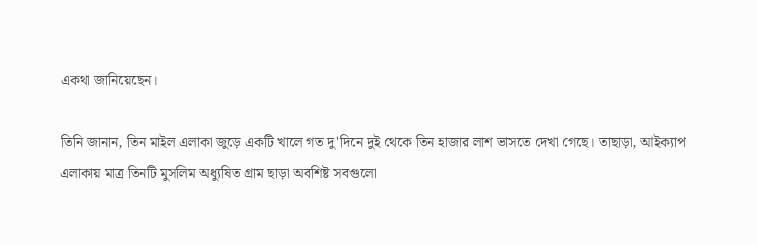একথা জানিয়েছেন।

তিনি জানান, তিন মাইল এলাকা জুড়ে একটি খালে গত দু'দিনে দুই থেকে তিন হাজার লাশ ভাসতে দেখা গেছে। তাছাড়া, আইক্যাপ এলাকায় মাত্র তিনটি মুসলিম অধ্যুষিত গ্রাম ছাড়া অবশিষ্ট সবগুলো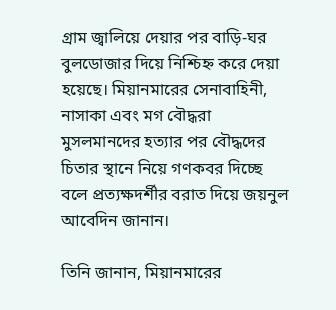গ্রাম জ্বালিয়ে দেয়ার পর বাড়ি-ঘর বুলডোজার দিয়ে নিশ্চিহ্ন করে দেয়া হয়েছে। মিয়ানমারের সেনাবাহিনী, নাসাকা এবং মগ বৌদ্ধরা মুসলমানদের হত্যার পর বৌদ্ধদের চিতার স্থানে নিয়ে গণকবর দিচ্ছে বলে প্রত্যক্ষদর্শীর বরাত দিয়ে জয়নুল আবেদিন জানান।

তিনি জানান, মিয়ানমারের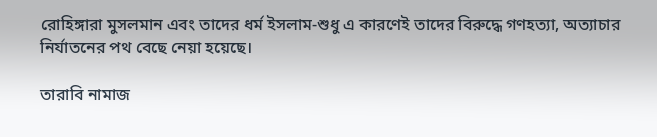রোহিঙ্গারা মুসলমান এবং তাদের ধর্ম ইসলাম-শুধু এ কারণেই তাদের বিরুদ্ধে গণহত্যা, অত্যাচার নির্যাতনের পথ বেছে নেয়া হয়েছে।

তারাবি নামাজ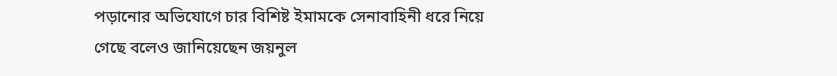পড়ানোর অভিযোগে চার বিশিষ্ট ইমামকে সেনাবাহিনী ধরে নিয়ে গেছে বলেও জানিয়েছেন জয়নুল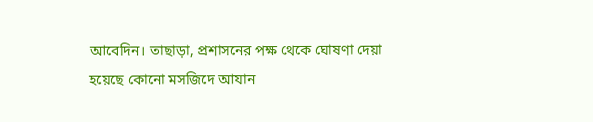আবেদিন। তাছাড়া, প্রশাসনের পক্ষ থেকে ঘোষণা দেয়া হয়েছে কোনো মসজিদে আযান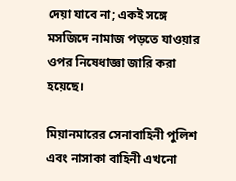দেয়া যাবে না; একই সঙ্গে মসজিদে নামাজ পড়তে যাওয়ার ওপর নিষেধাজ্ঞা জারি করা হয়েছে।

মিয়ানমারের সেনাবাহিনী পুলিশ এবং নাসাকা বাহিনী এখনো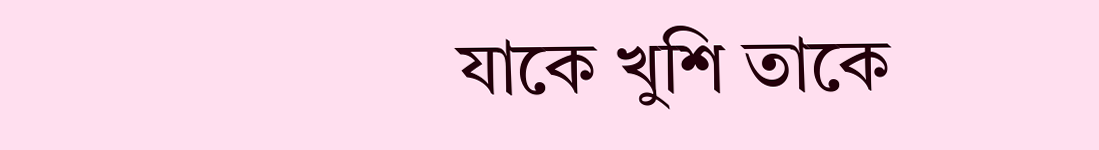যাকে খুশি তাকে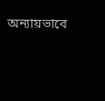অন্যায়ভাবে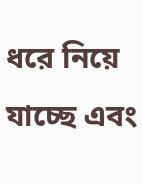ধরে নিয়ে যাচ্ছে এবং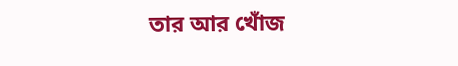তার আর খোঁজ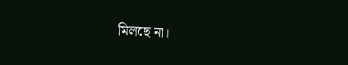মিলছে না।